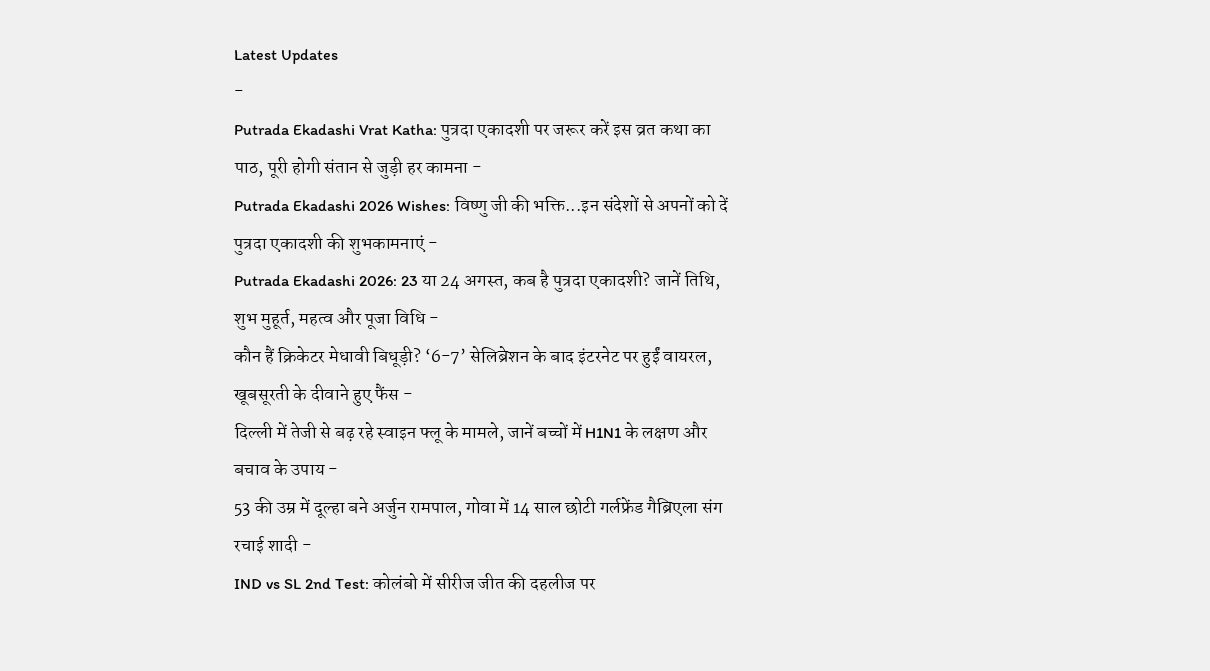Latest Updates
-
Putrada Ekadashi Vrat Katha: पुत्रदा एकादशी पर जरूर करें इस व्रत कथा का पाठ, पूरी होगी संतान से जुड़ी हर कामना -
Putrada Ekadashi 2026 Wishes: विष्णु जी की भक्ति...इन संदेशों से अपनों को दें पुत्रदा एकादशी की शुभकामनाएं -
Putrada Ekadashi 2026: 23 या 24 अगस्त, कब है पुत्रदा एकादशी? जानें तिथि, शुभ मुहूर्त, महत्व और पूजा विधि -
कौन हैं क्रिकेटर मेधावी बिधूड़ी? ‘6-7’ सेलिब्रेशन के बाद इंटरनेट पर हुईं वायरल, खूबसूरती के दीवाने हुए फैंस -
दिल्ली में तेजी से बढ़ रहे स्वाइन फ्लू के मामले, जानें बच्चों में H1N1 के लक्षण और बचाव के उपाय -
53 की उम्र में दूल्हा बने अर्जुन रामपाल, गोवा में 14 साल छोटी गर्लफ्रेंड गैब्रिएला संग रचाई शादी -
IND vs SL 2nd Test: कोलंबो में सीरीज जीत की दहलीज पर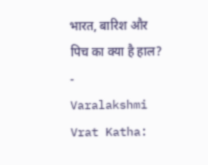भारत, बारिश और पिच का क्या है हाल? -
Varalakshmi Vrat Katha: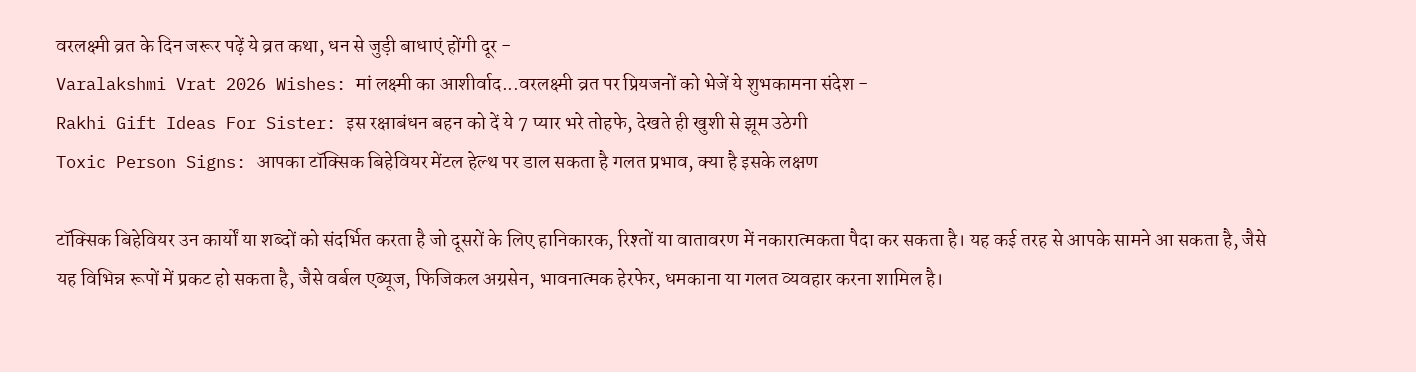वरलक्ष्मी व्रत के दिन जरूर पढ़ें ये व्रत कथा, धन से जुड़ी बाधाएं होंगी दूर -
Varalakshmi Vrat 2026 Wishes: मां लक्ष्मी का आशीर्वाद...वरलक्ष्मी व्रत पर प्रियजनों को भेजें ये शुभकामना संदेश -
Rakhi Gift Ideas For Sister: इस रक्षाबंधन बहन को दें ये 7 प्यार भरे तोहफे, देखते ही खुशी से झूम उठेगी
Toxic Person Signs: आपका टॉक्सिक बिहेवियर मेंटल हेल्थ पर डाल सकता है गलत प्रभाव, क्या है इसके लक्षण

टॉक्सिक बिहेवियर उन कार्यों या शब्दों को संदर्भित करता है जो दूसरों के लिए हानिकारक, रिश्तों या वातावरण में नकारात्मकता पैदा कर सकता है। यह कई तरह से आपके सामने आ सकता है, जैसे यह विभिन्न रूपों में प्रकट हो सकता है, जैसे वर्बल एब्यूज, फिजिकल अग्रसेन, भावनात्मक हेरफेर, धमकाना या गलत व्यवहार करना शामिल है।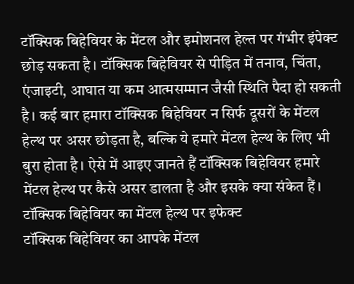टॉक्सिक बिहेवियर के मेंटल और इमोशनल हेल्त पर गंभीर इंपेक्ट छोड़ सकता है। टॉक्सिक बिहेवियर से पीड़ित में तनाव, चिंता, एंजाइटी, आघात या कम आत्मसम्मान जैसी स्थिति पैदा हो सकती है। कई बार हमारा टॉक्सिक बिहेवियर न सिर्फ दूसरों के मेंटल हेल्थ पर असर छोड़ता है, बल्कि ये हमारे मेंटल हेल्थ के लिए भी बुरा होता है। ऐसे में आइए जानते हैं टॉक्सिक बिहेवियर हमारे मेंटल हेल्थ पर कैसे असर डालता है और इसके क्या संकेत हैं।
टॉक्सिक बिहेवियर का मेंटल हेल्थ पर इफेक्ट
टॉक्सिक बिहेवियर का आपके मेंटल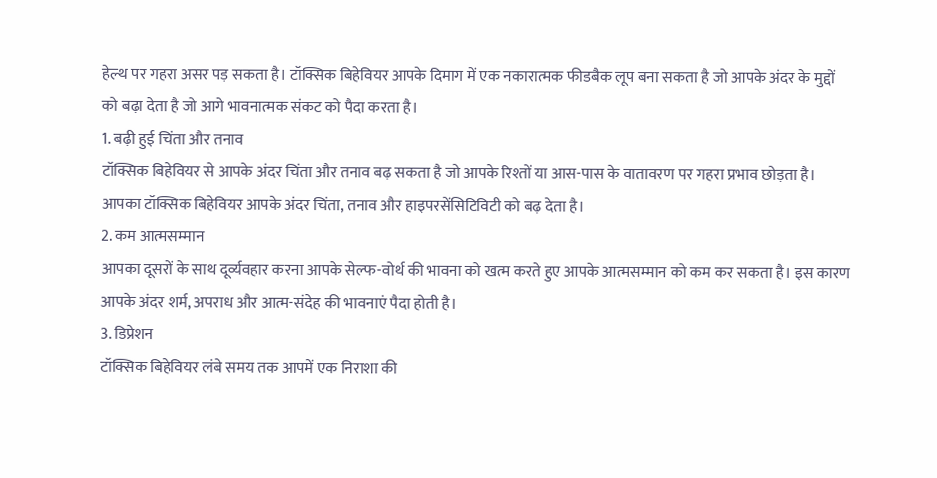हेल्थ पर गहरा असर पड़ सकता है। टॉक्सिक बिहेवियर आपके दिमाग में एक नकारात्मक फीडबैक लूप बना सकता है जो आपके अंदर के मुद्दों को बढ़ा देता है जो आगे भावनात्मक संकट को पैदा करता है।
1. बढ़ी हुई चिंता और तनाव
टॉक्सिक बिहेवियर से आपके अंदर चिंता और तनाव बढ़ सकता है जो आपके रिश्तों या आस-पास के वातावरण पर गहरा प्रभाव छोड़ता है। आपका टॉक्सिक बिहेवियर आपके अंदर चिंता, तनाव और हाइपरसेंसिटिविटी को बढ़ देता है।
2. कम आत्मसम्मान
आपका दूसरों के साथ दूर्व्यवहार करना आपके सेल्फ-वोर्थ की भावना को खत्म करते हुए आपके आत्मसम्मान को कम कर सकता है। इस कारण आपके अंदर शर्म, अपराध और आत्म-संदेह की भावनाएं पैदा होती है।
3. डिप्रेशन
टॉक्सिक बिहेवियर लंबे समय तक आपमें एक निराशा की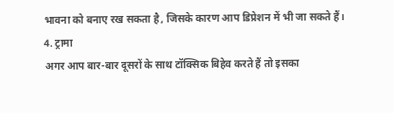भावना को बनाए रख सकता है, जिसके कारण आप डिप्रेशन में भी जा सकते हैं।
4. ट्रामा
अगर आप बार-बार दूसरों के साथ टॉक्सिक बिहेव करते हैं तो इसका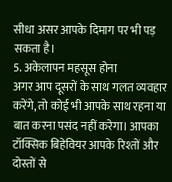सीधा असर आपके दिमाग पर भी पड़ सकता है।
5. अकेलापन महसूस होना
अगर आप दूसरों के साथ गलत व्यवहार करेंगे, तो कोई भी आपके साथ रहना या बात करना पसंद नहीं करेगा। आपका टॉक्सिक बिहेवियर आपके रिश्तों और दोस्तों से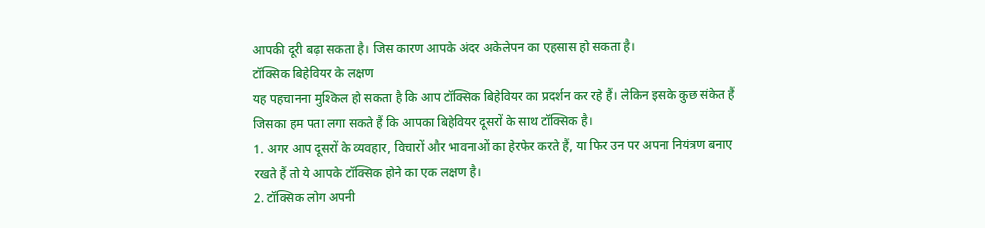आपकी दूरी बढ़ा सकता है। जिस कारण आपके अंदर अकेलेपन का एहसास हो सकता है।
टॉक्सिक बिहेवियर के लक्षण
यह पहचानना मुश्किल हो सकता है कि आप टॉक्सिक बिहेवियर का प्रदर्शन कर रहे हैं। लेकिन इसके कुछ संकेत हैं जिसका हम पता लगा सकते हैं कि आपका बिहेवियर दूसरों के साथ टॉक्सिक है।
1. अगर आप दूसरों के व्यवहार, विचारों और भावनाओं का हेरफेर करते हैं, या फिर उन पर अपना नियंत्रण बनाए रखते हैं तो ये आपके टॉक्सिक होने का एक लक्षण है।
2. टॉक्सिक लोग अपनी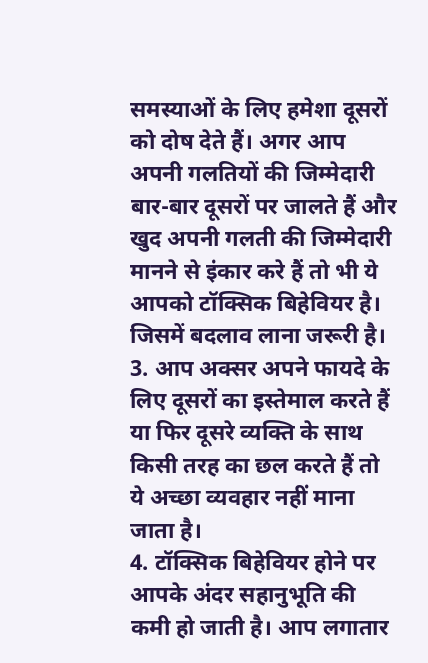समस्याओं के लिए हमेशा दूसरों को दोष देते हैं। अगर आप अपनी गलतियों की जिम्मेदारी बार-बार दूसरों पर जालते हैं और खुद अपनी गलती की जिम्मेदारी मानने से इंकार करे हैं तो भी ये आपको टॉक्सिक बिहेवियर है। जिसमें बदलाव लाना जरूरी है।
3. आप अक्सर अपने फायदे के लिए दूसरों का इस्तेमाल करते हैं या फिर दूसरे व्यक्ति के साथ किसी तरह का छल करते हैं तो ये अच्छा व्यवहार नहीं माना जाता है।
4. टॉक्सिक बिहेवियर होने पर आपके अंदर सहानुभूति की कमी हो जाती है। आप लगातार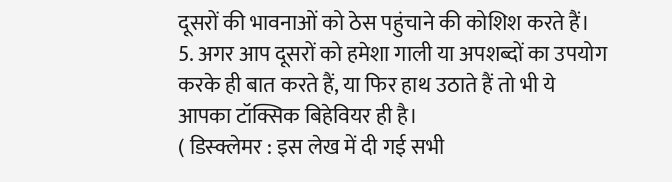दूसरों की भावनाओं को ठेस पहुंचाने की कोशिश करते हैं।
5. अगर आप दूसरों को हमेशा गाली या अपशब्दों का उपयोग करके ही बात करते हैं, या फिर हाथ उठाते हैं तो भी ये आपका टॉक्सिक बिहेवियर ही है।
( डिस्क्लेमर : इस लेख में दी गई सभी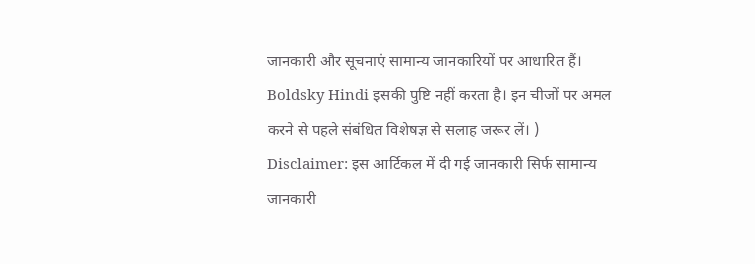जानकारी और सूचनाएं सामान्य जानकारियों पर आधारित हैं। Boldsky Hindi इसकी पुष्टि नहीं करता है। इन चीजों पर अमल करने से पहले संबंधित विशेषज्ञ से सलाह जरूर लें। )
Disclaimer: इस आर्टिकल में दी गई जानकारी सिर्फ सामान्य जानकारी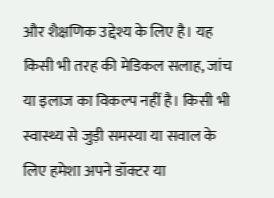और शैक्षणिक उद्देश्य के लिए है। यह किसी भी तरह की मेडिकल सलाह, जांच या इलाज का विकल्प नहीं है। किसी भी स्वास्थ्य से जुड़ी समस्या या सवाल के लिए हमेशा अपने डॉक्टर या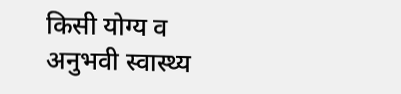किसी योग्य व अनुभवी स्वास्थ्य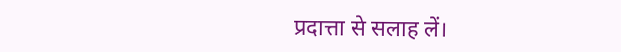प्रदात्ता से सलाह लें।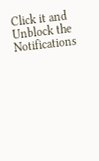Click it and Unblock the Notifications